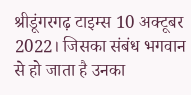श्रीडूंगरगढ़ टाइम्स 10 अक्टूबर 2022। जिसका संबंध भगवान से हो जाता है उनका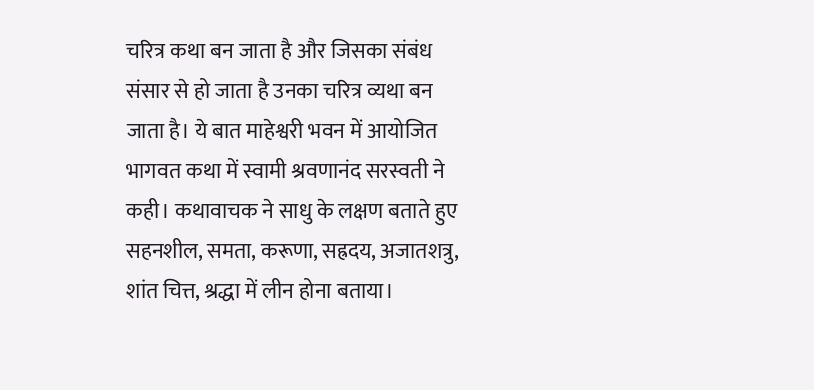चरित्र कथा बन जाता है और जिसका संबंध संसार से हो जाता है उनका चरित्र व्यथा बन जाता है। ये बात माहेश्वरी भवन में आयोजित भागवत कथा में स्वामी श्रवणानंद सरस्वती ने कही। कथावाचक ने साधु के लक्षण बताते हुए सहनशील, समता, करूणा, सह्रदय, अजातशत्रु, शांत चित्त, श्रद्धा में लीन होना बताया।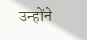उन्होंने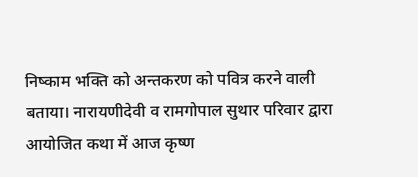निष्काम भक्ति को अन्तकरण को पवित्र करने वाली बताया। नारायणीदेवी व रामगोपाल सुथार परिवार द्वारा आयोजित कथा में आज कृष्ण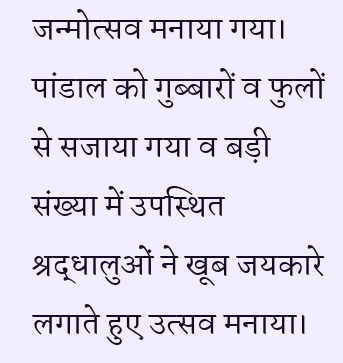जन्मोत्सव मनाया गया। पांडाल को गुब्बारों व फुलों से सजाया गया व बड़ी संख्या में उपस्थित श्रद्धालुओं ने खूब जयकारे लगाते हुए उत्सव मनाया।